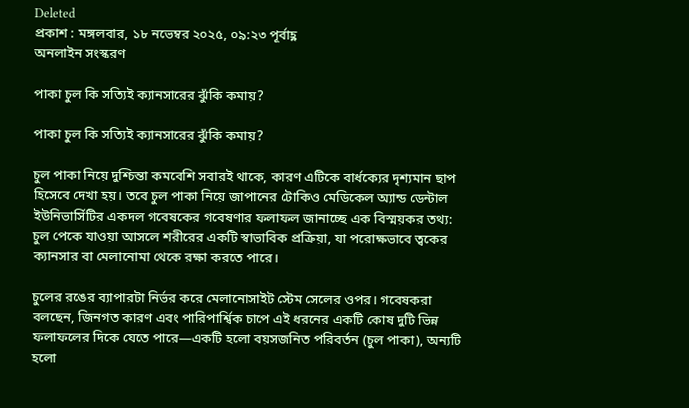Deleted
প্রকাশ : মঙ্গলবার, ১৮ নভেম্বর ২০২৫, ০৯:২৩ পূর্বাহ্ণ
অনলাইন সংস্করণ

পাকা চুল কি সত্যিই ক্যানসারের ঝুঁকি কমায়?

পাকা চুল কি সত্যিই ক্যানসারের ঝুঁকি কমায়?

চুল পাকা নিয়ে দুশ্চিন্তা কমবেশি সবারই থাকে, কারণ এটিকে বার্ধক্যের দৃশ্যমান ছাপ হিসেবে দেখা হয়। তবে চুল পাকা নিয়ে জাপানের টোকিও মেডিকেল অ্যান্ড ডেন্টাল ইউনিভার্সিটির একদল গবেষকের গবেষণার ফলাফল জানাচ্ছে এক বিস্ময়কর তথ্য: চুল পেকে যাওয়া আসলে শরীরের একটি স্বাভাবিক প্রক্রিয়া, যা পরোক্ষভাবে ত্বকের ক্যানসার বা মেলানোমা থেকে রক্ষা করতে পারে।

চুলের রঙের ব্যাপারটা নির্ভর করে মেলানোসাইট স্টেম সেলের ওপর। গবেষকরা বলছেন, জিনগত কারণ এবং পারিপার্শ্বিক চাপে এই ধরনের একটি কোষ দুটি ভিন্ন ফলাফলের দিকে যেতে পারে—একটি হলো বয়সজনিত পরিবর্তন (চুল পাকা), অন্যটি হলো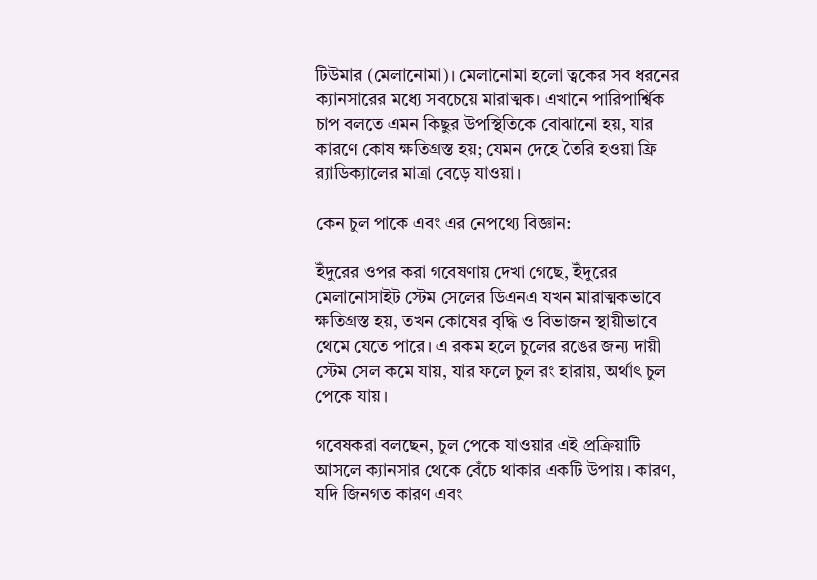টিউমার (মেলানোমা)। মেলানোমা হলো ত্বকের সব ধরনের ক্যানসারের মধ্যে সবচেয়ে মারাত্মক। এখানে পারিপার্শ্বিক চাপ বলতে এমন কিছুর উপস্থিতিকে বোঝানো হয়, যার কারণে কোষ ক্ষতিগ্রস্ত হয়; যেমন দেহে তৈরি হওয়া ফ্রি র‍্যাডিক্যালের মাত্রা বেড়ে যাওয়া।

কেন চুল পাকে এবং এর নেপথ্যে বিজ্ঞান:

ইঁদুরের ওপর করা গবেষণায় দেখা গেছে, ইঁদুরের মেলানোসাইট স্টেম সেলের ডিএনএ যখন মারাত্মকভাবে ক্ষতিগ্রস্ত হয়, তখন কোষের বৃদ্ধি ও বিভাজন স্থায়ীভাবে থেমে যেতে পারে। এ রকম হলে চুলের রঙের জন্য দায়ী স্টেম সেল কমে যায়, যার ফলে চুল রং হারায়, অর্থাৎ চুল পেকে যায়।

গবেষকরা বলছেন, চুল পেকে যাওয়ার এই প্রক্রিয়াটি আসলে ক্যানসার থেকে বেঁচে থাকার একটি উপায়। কারণ, যদি জিনগত কারণ এবং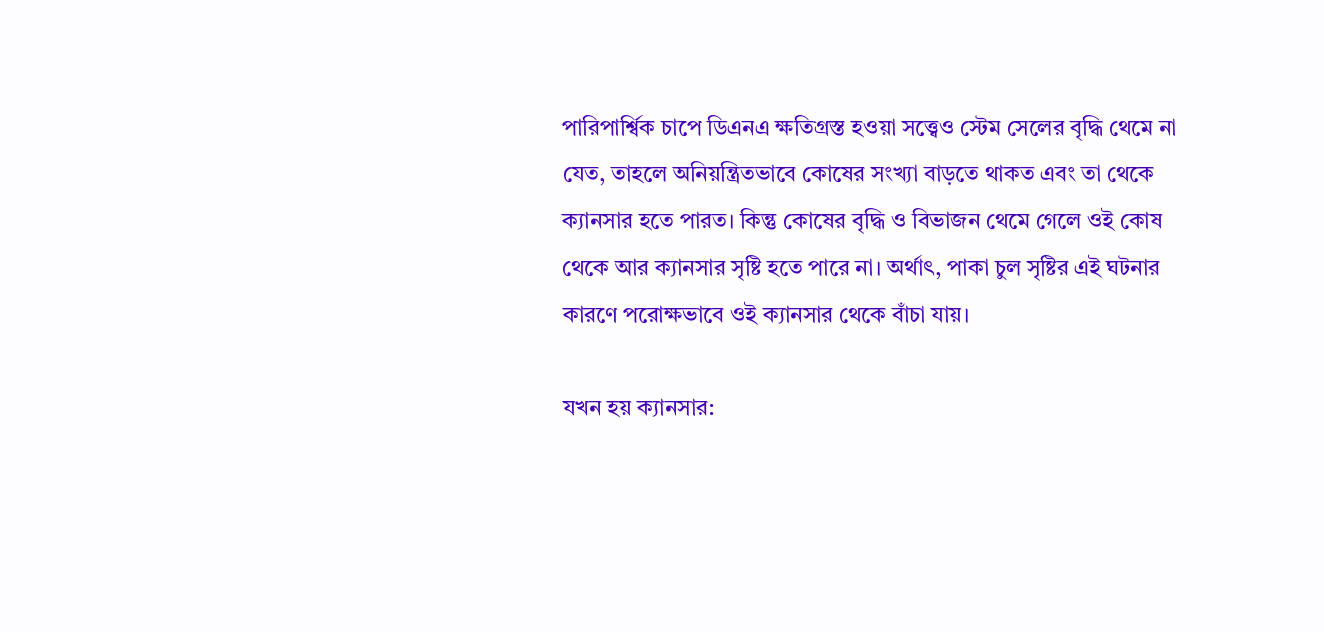পারিপার্শ্বিক চাপে ডিএনএ ক্ষতিগ্রস্ত হওয়া সত্ত্বেও স্টেম সেলের বৃদ্ধি থেমে না যেত, তাহলে অনিয়ন্ত্রিতভাবে কোষের সংখ্যা বাড়তে থাকত এবং তা থেকে ক্যানসার হতে পারত। কিন্তু কোষের বৃদ্ধি ও বিভাজন থেমে গেলে ওই কোষ থেকে আর ক্যানসার সৃষ্টি হতে পারে না। অর্থাৎ, পাকা চুল সৃষ্টির এই ঘটনার কারণে পরোক্ষভাবে ওই ক্যানসার থেকে বাঁচা যায়।

যখন হয় ক্যানসার: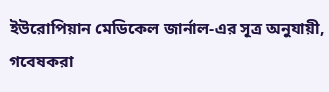ইউরোপিয়ান মেডিকেল জার্নাল-এর সূত্র অনুযায়ী, গবেষকরা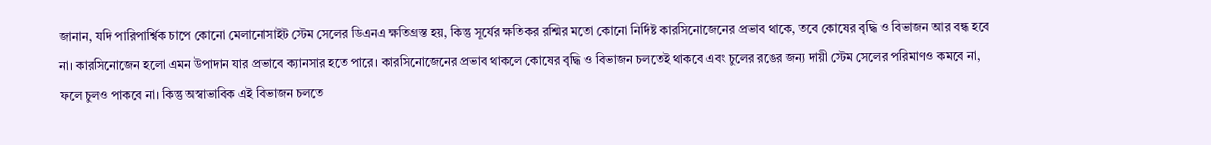জানান, যদি পারিপার্শ্বিক চাপে কোনো মেলানোসাইট স্টেম সেলের ডিএনএ ক্ষতিগ্রস্ত হয়, কিন্তু সূর্যের ক্ষতিকর রশ্মির মতো কোনো নির্দিষ্ট কারসিনোজেনের প্রভাব থাকে, তবে কোষের বৃদ্ধি ও বিভাজন আর বন্ধ হবে না। কারসিনোজেন হলো এমন উপাদান যার প্রভাবে ক্যানসার হতে পারে। কারসিনোজেনের প্রভাব থাকলে কোষের বৃদ্ধি ও বিভাজন চলতেই থাকবে এবং চুলের রঙের জন্য দায়ী স্টেম সেলের পরিমাণও কমবে না, ফলে চুলও পাকবে না। কিন্তু অস্বাভাবিক এই বিভাজন চলতে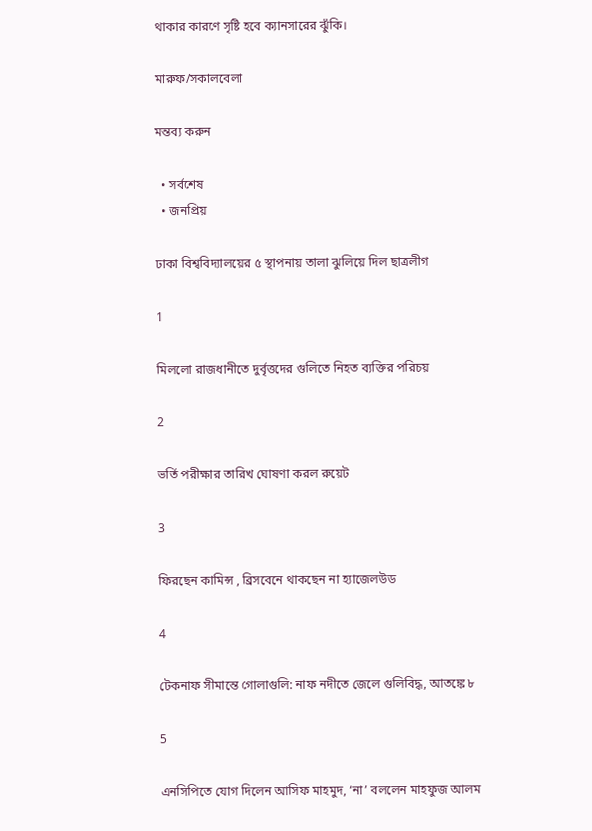থাকার কারণে সৃষ্টি হবে ক্যানসারের ঝুঁকি।

মারুফ/সকালবেলা

মন্তব্য করুন

  • সর্বশেষ
  • জনপ্রিয়

ঢাকা বিশ্ববিদ্যালয়ের ৫ স্থাপনায় তালা ঝুলিয়ে দিল ছাত্রলীগ

1

মিললো রাজধানীতে দুর্বৃত্তদের গুলিতে নিহত ব্যক্তির পরিচয়

2

ভর্তি পরীক্ষার তারিখ ঘোষণা করল রুয়েট

3

ফিরছেন কামিন্স , ব্রিসবেনে থাকছেন না হ্যাজেলউড

4

টেকনাফ সীমান্তে গোলাগুলি: নাফ নদীতে জেলে গুলিবিদ্ধ, আতঙ্কে ৮

5

এনসিপিতে যোগ দিলেন আসিফ মাহমুদ, ‘না’ বললেন মাহফুজ আলম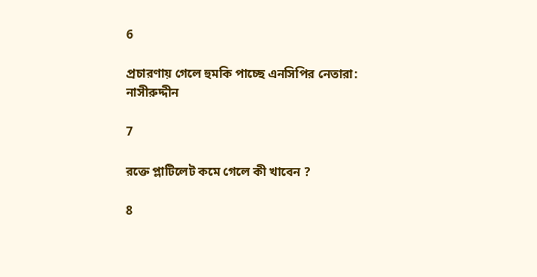6

প্রচারণায় গেলে হুমকি পাচ্ছে এনসিপির নেতারা: নাসীরুদ্দীন

7

রক্তে প্লাটিলেট কমে গেলে কী খাবেন ?

8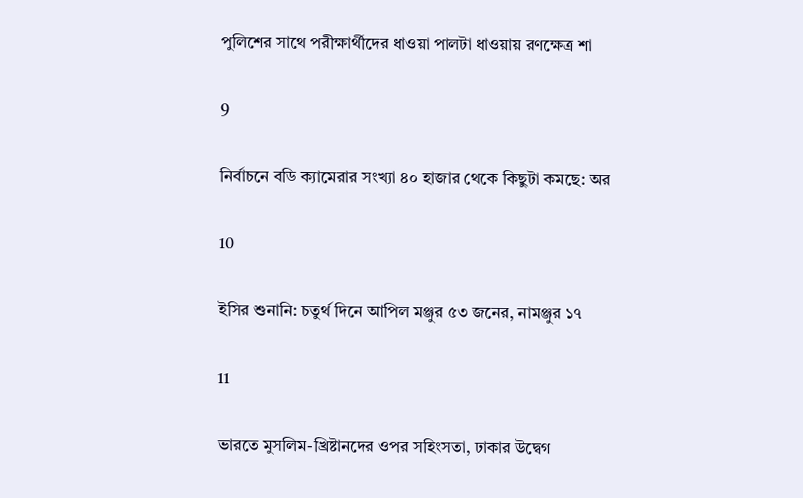পুলিশের সাথে পরীক্ষার্থীদের ধাওয়া পালটা ধাওয়ায় রণক্ষেত্র শা

9

নির্বাচনে বডি ক্যামেরার সংখ্যা ৪০ হাজার থেকে কিছুটা কমছে: অর

10

ইসির শুনানি: চতুর্থ দিনে আপিল মঞ্জুর ৫৩ জনের, নামঞ্জুর ১৭

11

ভারতে মুসলিম-খ্রিষ্টানদের ওপর সহিংসতা, ঢাকার উদ্বেগ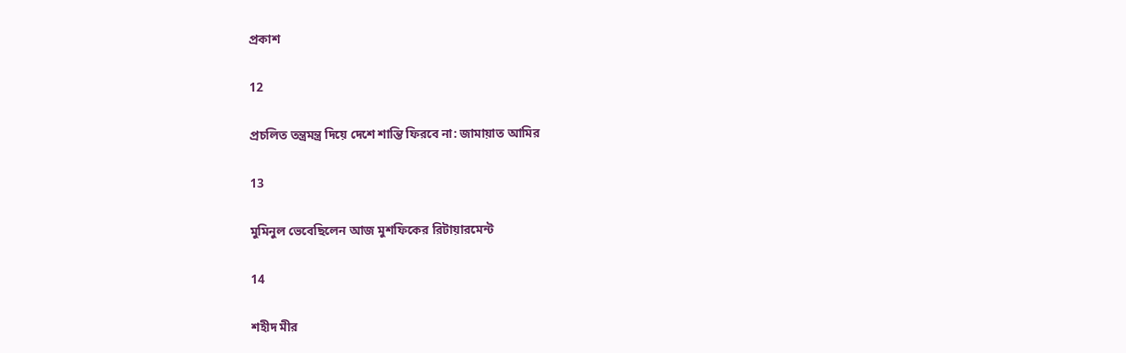প্রকাশ

12

প্রচলিত তন্ত্রমন্ত্র দিয়ে দেশে শান্তি ফিরবে না: জামায়াত আমির

13

মুমিনুল ভেবেছিলেন আজ মুশফিকের রিটায়ারমেন্ট

14

শহীদ মীর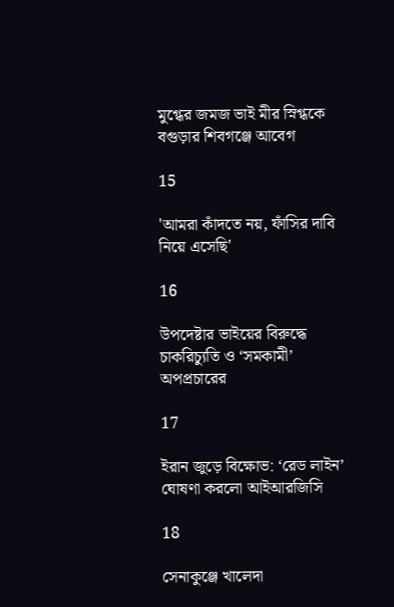মুগ্ধের জমজ ভাই মীর স্নিগ্ধকে বগুড়ার শিবগঞ্জে আবেগ

15

'আমরা কাঁদতে নয়, ফাঁসির দাবি নিয়ে এসেছি'

16

উপদেষ্টার ভাইয়ের বিরুদ্ধে চাকরিচ্যুতি ও ‘সমকামী’ অপপ্রচারের

17

ইরান জুড়ে বিক্ষোভ: ‘রেড লাইন’ ঘোষণা করলো আইআরজিসি

18

সেনাকুঞ্জে খালেদা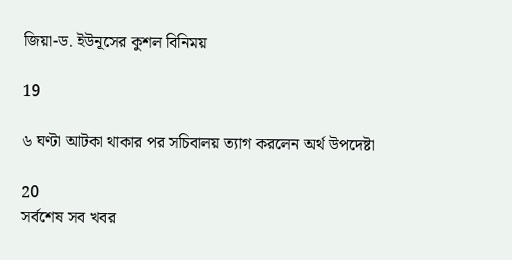জিয়া-ড. ইউনূসের কুশল বিনিময়

19

৬ ঘণ্টা আটকা থাকার পর সচিবালয় ত্যাগ করলেন অর্থ উপদেষ্টা

20
সর্বশেষ সব খবর